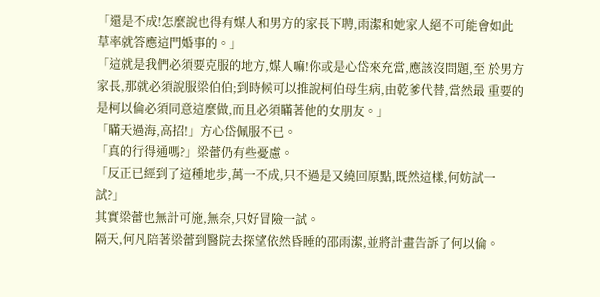「還是不成!怎麼說也得有媒人和男方的家長下聘,雨潔和她家人絕不可能會如此 草率就答應這門婚事的。」
「這就是我們必須要克服的地方,媒人嘛!你或是心岱來充當,應該沒問題,至 於男方家長,那就必須說服梁伯伯;到時候可以推說柯伯母生病,由乾爹代替,當然最 重要的是柯以倫必須同意這麼做,而且必須瞞著他的女朋友。」
「瞞天過海,高招!」方心岱佩服不已。
「真的行得通嗎?」梁蕾仍有些憂慮。
「反正已經到了這種地步,萬一不成,只不過是又繞回原點,既然這樣,何妨試一 試?」
其實梁蕾也無計可施,無奈,只好冒險一試。
隔天,何凡陪著梁蕾到醫院去探望依然昏睡的邵雨潔,並將計畫告訴了何以倫。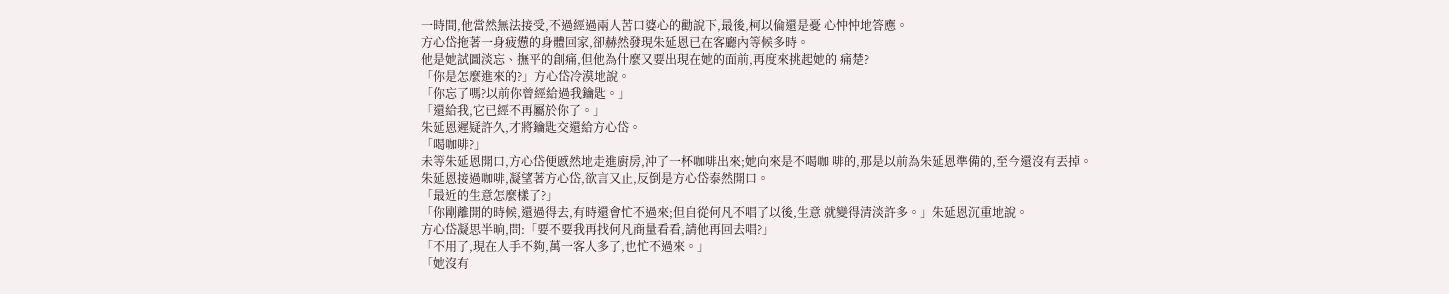一時間,他當然無法接受,不過經過兩人苦口婆心的勸說下,最後,柯以倫還是憂 心忡忡地答應。
方心岱拖著一身疲憊的身體回家,卻赫然發現朱延恩已在客廳內等候多時。
他是她試圖淡忘、撫平的創痛,但他為什麼又要出現在她的面前,再度來挑起她的 痛楚?
「你是怎麼進來的?」方心岱冷漠地說。
「你忘了嗎?以前你曾經給過我鑰匙。」
「還給我,它已經不再屬於你了。」
朱延恩遲疑許久,才將鑰匙交還給方心岱。
「喝咖啡?」
未等朱延恩開口,方心岱便慼然地走進廚房,沖了一杯咖啡出來;她向來是不喝咖 啡的,那是以前為朱延恩準備的,至今還沒有丟掉。
朱延恩接過咖啡,凝望著方心岱,欲言又止,反倒是方心岱泰然開口。
「最近的生意怎麼樣了?」
「你剛離開的時候,還過得去,有時還會忙不過來;但自從何凡不唱了以後,生意 就變得清淡許多。」朱延恩沉重地說。
方心岱凝思半晌,問:「要不要我再找何凡商量看看,請他再回去唱?」
「不用了,現在人手不夠,萬一客人多了,也忙不過來。」
「她沒有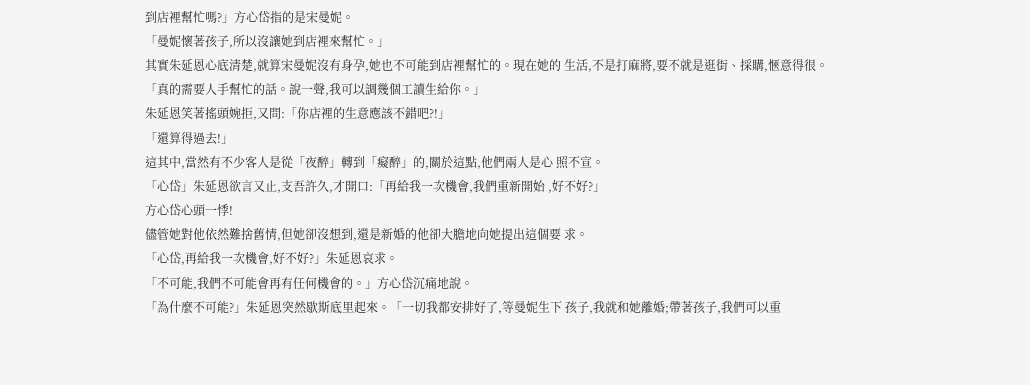到店裡幫忙嗎?」方心岱指的是宋曼妮。
「曼妮懷著孩子,所以沒讓她到店裡來幫忙。」
其實朱延恩心底清楚,就算宋曼妮沒有身孕,她也不可能到店裡幫忙的。現在她的 生活,不是打麻將,要不就是逛街、採購,愜意得很。
「真的需要人手幫忙的話。說一聲,我可以調幾個工讀生給你。」
朱延恩笑著搖頭婉拒,又問:「你店裡的生意應該不錯吧?!」
「還算得過去!」
這其中,當然有不少客人是從「夜醉」轉到「癡醉」的,關於這點,他們兩人是心 照不宣。
「心岱」朱延恩欲言又止,支吾許久,才開口:「再給我一次機會,我們重新開始 ,好不好?」
方心岱心頭一悸!
儘管她對他依然難捨舊情,但她卻沒想到,還是新婚的他卻大膽地向她提出這個要 求。
「心岱,再給我一次機會,好不好?」朱延恩哀求。
「不可能,我們不可能會再有任何機會的。」方心岱沉痛地說。
「為什麼不可能?」朱延恩突然歇斯底里起來。「一切我都安排好了,等曼妮生下 孩子,我就和她離婚;帶著孩子,我們可以重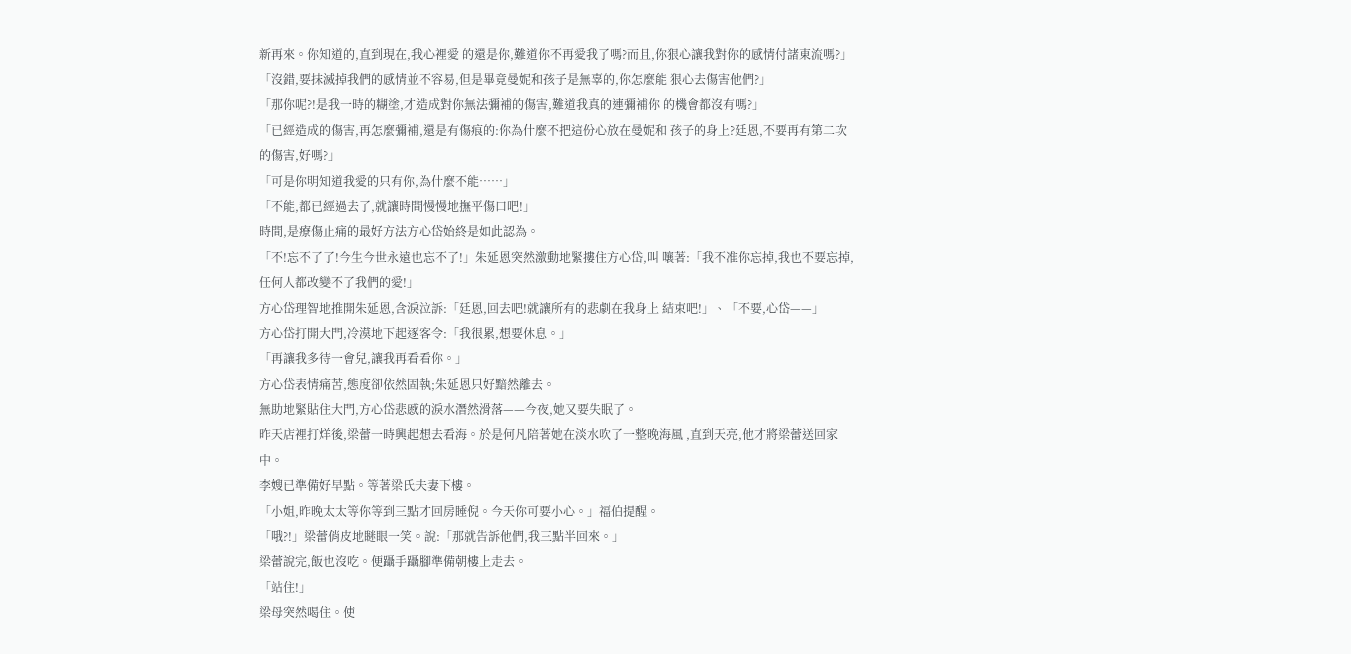新再來。你知道的,直到現在,我心裡愛 的還是你,難道你不再愛我了嗎?而且,你狠心讓我對你的感情付諸東流嗎?」
「沒錯,要抹滅掉我們的感情並不容易,但是畢竟曼妮和孩子是無辜的,你怎麼能 狠心去傷害他們?」
「那你呢?!是我一時的糊塗,才造成對你無法彌補的傷害,難道我真的連彌補你 的機會都沒有嗎?」
「已經造成的傷害,再怎麼彌補,還是有傷痕的:你為什麼不把這份心放在曼妮和 孩子的身上?廷恩,不要再有第二次的傷害,好嗎?」
「可是你明知道我愛的只有你,為什麼不能……」
「不能,都已經過去了,就讓時間慢慢地撫平傷口吧!」
時間,是療傷止痛的最好方法方心岱始終是如此認為。
「不!忘不了了!今生今世永遠也忘不了!」朱延恩突然激動地緊摟住方心岱,叫 嚷著:「我不准你忘掉,我也不要忘掉,任何人都改變不了我們的愛!」
方心岱理智地推開朱延恩,含淚泣訴:「廷恩,回去吧!就讓所有的悲劇在我身上 結束吧!」、「不要,心岱——」
方心岱打開大門,冷漠地下起逐客令:「我很累,想要休息。」
「再讓我多待一會兒,讓我再看看你。」
方心岱表情痛苦,態度卻依然固執;朱延恩只好黯然離去。
無助地緊貼住大門,方心岱悲慼的淚水潛然滑落——今夜,她又要失眠了。
昨天店裡打烊後,梁蕾一時興起想去看海。於是何凡陪著她在淡水吹了一整晚海風 ,直到天亮,他才將梁蕾送回家中。
李嫂已準備好早點。等著梁氏夫妻下樓。
「小姐,昨晚太太等你等到三點才回房睡倪。今天你可要小心。」福伯提醒。
「哦?!」梁蕾俏皮地瞇眼一笑。說:「那就告訴他們,我三點半回來。」
梁蕾說完,飯也沒吃。便躡手躡腳準備朝樓上走去。
「站住!」
梁母突然喝住。使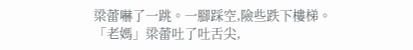梁蕾嚇了一跳。一腳踩空,險些跌下樓梯。
「老媽」梁蕾吐了吐舌尖,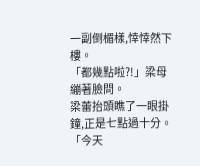一副倒楣樣,悻悻然下樓。
「都幾點啦?!」梁母繃著臉問。
梁蕾抬頭瞧了一眼掛鐘,正是七點過十分。
「今天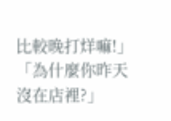比較晚打烊嘛!」
「為什麼你昨天沒在店裡?」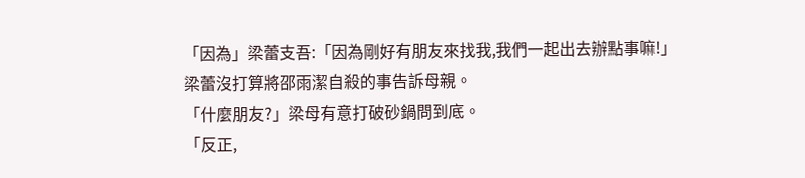「因為」梁蕾支吾:「因為剛好有朋友來找我,我們一起出去辦點事嘛!」
梁蕾沒打算將邵雨潔自殺的事告訴母親。
「什麼朋友?」梁母有意打破砂鍋問到底。
「反正,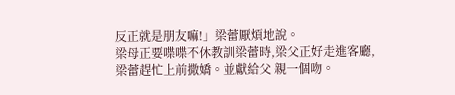反正就是朋友嘛!」梁蕾厭煩地說。
梁母正要喋喋不休教訓梁蕾時,梁父正好走進客廳,梁蕾趕忙上前撒嬌。並獻給父 親一個吻。